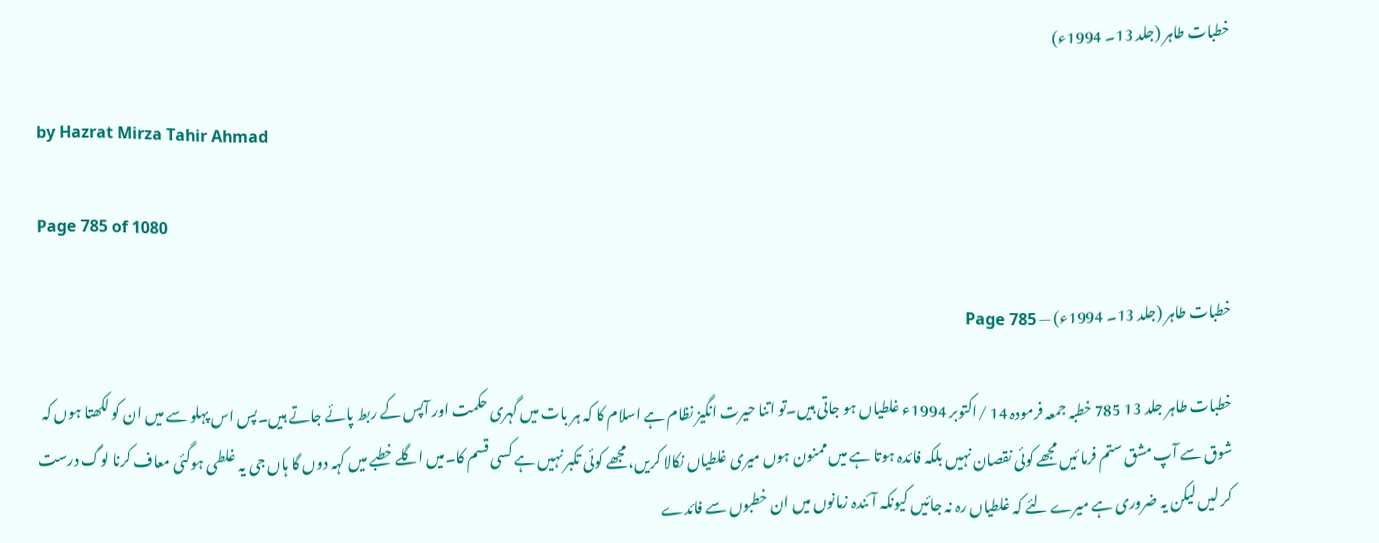خطبات طاہر (جلد 13۔ 1994ء)

by Hazrat Mirza Tahir Ahmad

Page 785 of 1080

خطبات طاہر (جلد 13۔ 1994ء) — Page 785

خطبات طاہر جلد 13 785 خطبہ جمعہ فرمودہ 14 /اکتوبر 1994ء غلطیاں ہو جاتی ہیں۔تو اتنا حیرت انگیز نظام ہے اسلام کا کہ ہر بات میں گہری حکمت اور آپس کے ربط پائے جاتے ہیں۔پس اس پہلو سے میں ان کو لکھتا ہوں کہ شوق سے آپ مشق ستم فرما ئیں مجھے کوئی نقصان نہیں بلکہ فائدہ ہوتا ہے میں ممنون ہوں میری غلطیاں نکالا کریں، مجھے کوئی تکبر نہیں ہے کسی قسم کا۔میں اگلے خطبے میں کہہ دوں گا ہاں جی یہ غلطی ہوگئی معاف کرنا لوگ درست کر لیں لیکن یہ ضروری ہے میرے لئے کہ غلطیاں رہ نہ جائیں کیونکہ آئندہ زمانوں میں ان خطبوں سے فائدے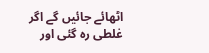اٹھائے جائیں گے اگر غلطی رہ گئی اور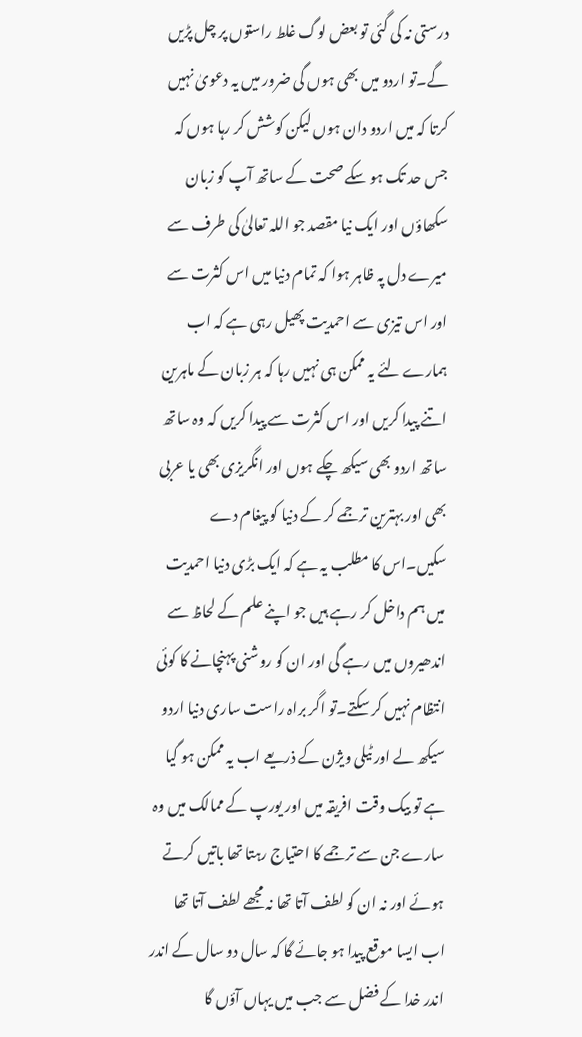درستی نہ کی گئی تو بعض لوگ غلط راستوں پر چل پڑیں گے۔تو اردو میں بھی ہوں گی ضرور میں یہ دعویٰ نہیں کرتا کہ میں اردو دان ہوں لیکن کوشش کر رہا ہوں کہ جس حد تک ہو سکے صحت کے ساتھ آپ کو زبان سکھاؤں اور ایک نیا مقصد جو اللہ تعالیٰ کی طرف سے میرے دل پہ ظاہر ہوا کہ تمام دنیا میں اس کثرت سے اور اس تیزی سے احمدیت پھیل رہی ہے کہ اب ہمارے لئے یہ ممکن ہی نہیں رہا کہ ہر زبان کے ماہرین اتنے پیدا کریں اور اس کثرت سے پیدا کریں کہ وہ ساتھ ساتھ اردو بھی سیکھ چکے ہوں اور انگریزی بھی یا عربی بھی اور بہترین ترجمے کر کے دنیا کو پیغام دے سکیں۔اس کا مطلب یہ ہے کہ ایک بڑی دنیا احمدیت میں ہم داخل کر رہے ہیں جو اپنے علم کے لحاظ سے اندھیروں میں رہے گی اور ان کو روشنی پہنچانے کا کوئی انتظام نہیں کر سکتے۔تو اگر براہ راست ساری دنیا اردو سیکھ لے اور ٹیلی ویژن کے ذریعے اب یہ ممکن ہو گیا ہے تو بیک وقت افریقہ میں اور یورپ کے ممالک میں وہ سارے جن سے ترجمے کا احتیاج رہتا تھا باتیں کرتے ہوئے اور نہ ان کو لطف آتا تھا نہ مجھے لطف آتا تھا اب ایسا موقع پیدا ہو جائے گا کہ سال دو سال کے اندر اندر خدا کے فضل سے جب میں یہاں آؤں گا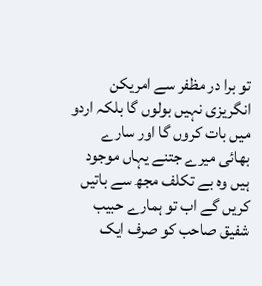تو برا در مظفر سے امریکن انگریزی نہیں بولوں گا بلکہ اردو میں بات کروں گا اور سارے بھائی میرے جتنے یہاں موجود ہیں وہ بے تکلف مجھ سے باتیں کریں گے اب تو ہمارے حبیب شفیق صاحب کو صرف ایک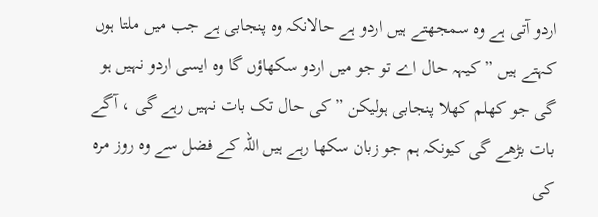اردو آتی ہے وہ سمجھتے ہیں اردو ہے حالانکہ وہ پنجابی ہے جب میں ملتا ہوں کہتے ہیں ” کیہہ حال اے تو جو میں اردو سکھاؤں گا وہ ایسی اردو نہیں ہو گی جو کھلم کھلا پنجابی ہولیکن ” کی حال تک بات نہیں رہے گی ، آگے بات بڑھے گی کیونکہ ہم جو زبان سکھا رہے ہیں اللہ کے فضل سے وہ روز مرہ کی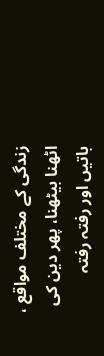زندگی کے مختلف مواقع ، اٹھنا بیٹھنا، پھر دین کی باتیں اور رفتہ رفتہ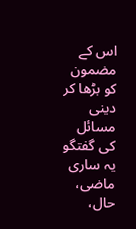اس کے مضمون کو بڑھا کر دینی مسائل کی گفتگو یہ ساری ماضی، حال،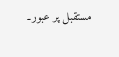مستقبل پر عبور۔